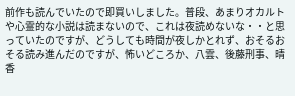前作も読んでいたので即買いしました。普段、あまりオカルトや心霊的な小説は読まないので、これは夜読めないな・・と思っていたのですが、どうしても時間が夜しかとれず、おそるおそる読み進んだのですが、怖いどころか、八雲、後藤刑事、晴香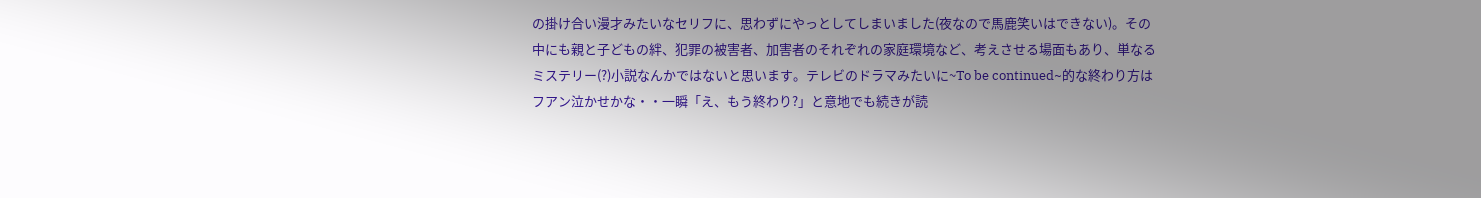の掛け合い漫才みたいなセリフに、思わずにやっとしてしまいました(夜なので馬鹿笑いはできない)。その中にも親と子どもの絆、犯罪の被害者、加害者のそれぞれの家庭環境など、考えさせる場面もあり、単なるミステリー(?)小説なんかではないと思います。テレビのドラマみたいに~To be continued~的な終わり方はフアン泣かせかな・・一瞬「え、もう終わり?」と意地でも続きが読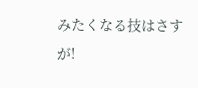みたくなる技はさすが!